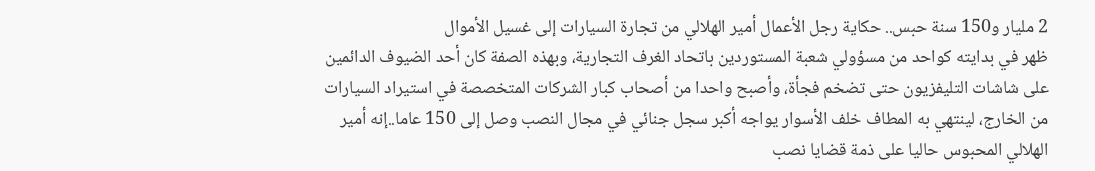2 مليار و150 سنة حبس.. حكاية رجل الأعمال أمير الهلالي من تجارة السيارات إلى غسيل الأموال
ظهر في بدايته كواحد من مسؤولي شعبة المستوردين باتحاد الغرف التجارية، وبهذه الصفة كان أحد الضيوف الدائمين على شاشات التليفزيون حتى تضخم فجأة، وأصبح واحدا من أصحاب كبار الشركات المتخصصة في استيراد السيارات من الخارج، لينتهي به المطاف خلف الأسوار يواجه أكبر سجل جنائي في مجال النصب وصل إلى 150 عاما..إنه أمير الهلالي المحبوس حاليا على ذمة قضايا نصب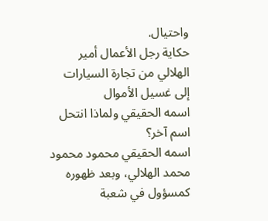واحتيال.
حكاية رجل الأعمال أمير الهلالي من تجارة السيارات إلى غسيل الأموال
اسمه الحقيقي ولماذا انتحل اسم آخر؟
اسمه الحقيقي محمود محمود محمد الهلالي، وبعد ظهوره كمسؤول في شعبة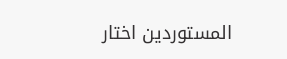المستوردين اختار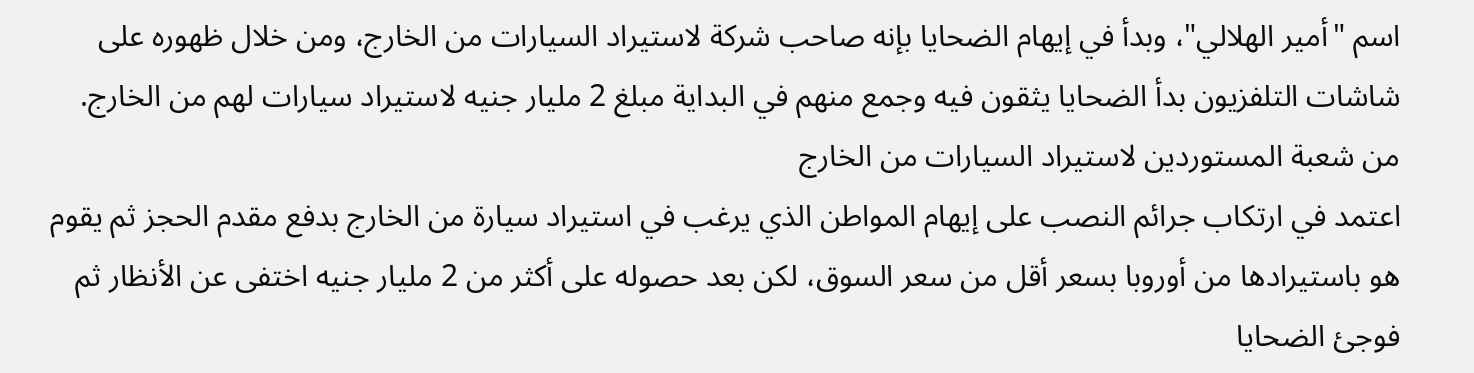اسم "أمير الهلالي"، وبدأ في إيهام الضحايا بإنه صاحب شركة لاستيراد السيارات من الخارج، ومن خلال ظهوره على شاشات التلفزيون بدأ الضحايا يثقون فيه وجمع منهم في البداية مبلغ 2 مليار جنيه لاستيراد سيارات لهم من الخارج.
من شعبة المستوردين لاستيراد السيارات من الخارج
اعتمد في ارتكاب جرائم النصب على إيهام المواطن الذي يرغب في استيراد سيارة من الخارج بدفع مقدم الحجز ثم يقوم هو باستيرادها من أوروبا بسعر أقل من سعر السوق، لكن بعد حصوله على أكثر من 2 مليار جنيه اختفى عن الأنظار ثم فوجئ الضحايا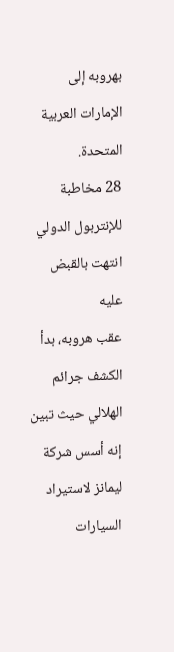بهروبه إلى الإمارات العربية المتحدة.
28 مخاطبة للإنتربول الدولي انتهت بالقبض عليه
عقب هروبه، بدأ الكشف جرائم الهلالي حيث تبين إنه أسس شركة ليمانز لاستيراد السيارات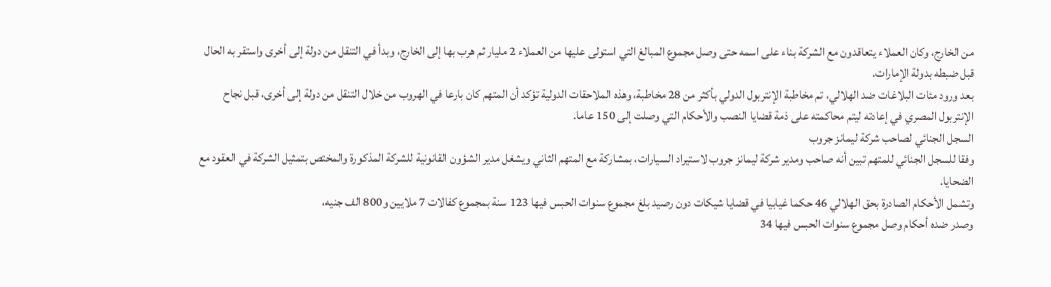من الخارج، وكان العملاء يتعاقدون مع الشركة بناء على اسمه حتى وصل مجموع المبالغ التي استولى عليها من العملاء 2 مليار ثم هرب بها إلى الخارج، وبدأ في التنقل من دولة إلى أخرى واستقر به الحال قبل ضبطه بدولة الإمارات.
بعد ورود مئات البلاغات ضد الهلالي، تم مخاطبة الإنتربول الدولي بأكثر من 28 مخاطبة، وهذه الملاحقات الدولية تؤكد أن المتهم كان بارعا في الهروب من خلال التنقل من دولة إلى أخرى، قبل نجاح الإنتربول المصري في إعادته ليتم محاكمته على ذمة قضايا النصب والأحكام التي وصلت إلى 150 عاما.
السجل الجنائي لصاحب شركة ليمانز جروب
وفقا للسجل الجنائي للمتهم تبين أنه صاحب ومدير شركة ليمانز جروب لاستيراد السيارات، بمشاركة مع المتهم الثاني ويشغل مدير الشؤون القانونية للشركة المذكورة والمختص بتمثيل الشركة في العقود مع الضحايا.
وتشمل الأحكام الصادرة بحق الهلالي 46 حكما غيابيا في قضايا شيكات دون رصيد بلغ مجموع سنوات الحبس فيها 123 سنة بمجموع كفالات 7 ملايين و800 الف جنيه،
وصدر ضده أحكام وصل مجموع سنوات الحبس فيها 34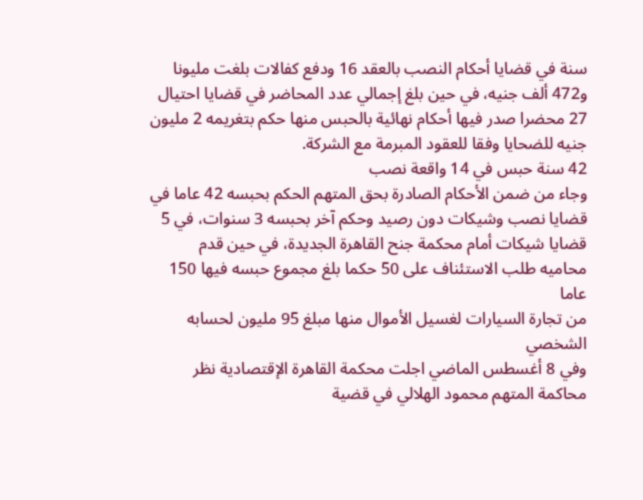سنة في قضايا أحكام النصب بالعقد 16 ودفع كفالات بلغت مليونا و472 ألف جنيه، في حين بلغ إجمالي عدد المحاضر في قضايا احتيال 27 محضرا صدر فيها أحكام نهائية بالحبس منها حكم بتغريمه 2 مليون جنيه للضحايا وفقا للعقود المبرمة مع الشركة.
42 سنة حبس في 14 واقعة نصب
وجاء من ضمن الأحكام الصادرة بحق المتهم الحكم بحبسه 42 عاما في قضايا نصب وشيكات دون رصيد وحكم آخر بحبسه 3 سنوات، في 5 قضايا شيكات أمام محكمة جنح القاهرة الجديدة، في حين قدم محاميه طلب الاستئناف على 50 حكما بلغ مجموع حبسه فيها 150 عاما
من تجارة السيارات لغسيل الأموال منها مبلغ 95 مليون لحسابه الشخصي
وفي 8 أغسطس الماضي اجلت محكمة القاهرة الإقتصادية نظر محاكمة المتهم محمود الهلالي في قضية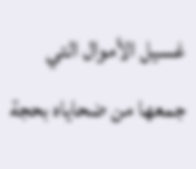غسيل الأموال التي جمعها من ضحاياه بحجة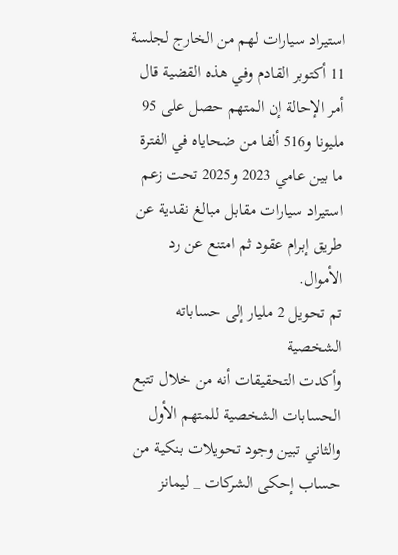استيراد سيارات لهم من الخارج لجلسة 11 أكتوبر القادم وفي هذه القضية قال أمر الإحالة إن المتهم حصل على 95 مليونا و516 ألفا من ضحاياه في الفترة ما بين عامي 2023 و2025 تحت زعم استيراد سيارات مقابل مبالغ نقدية عن طريق إبرام عقود ثم امتنع عن رد الأموال.
تم تحويل 2 مليار إلى حساباته الشخصية
وأكدت التحقيقات أنه من خلال تتبع الحسابات الشخصية للمتهم الأول والثاني تبين وجود تحويلات بنكية من حساب إحكى الشركات _ ليمانز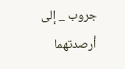جروب _ إلى أرصدتهما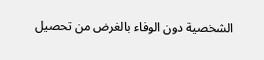الشخصية دون الوفاء بالغرض من تحصيل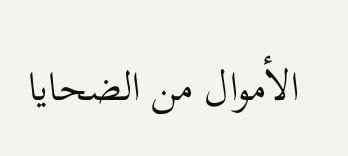الأموال من الضحايا